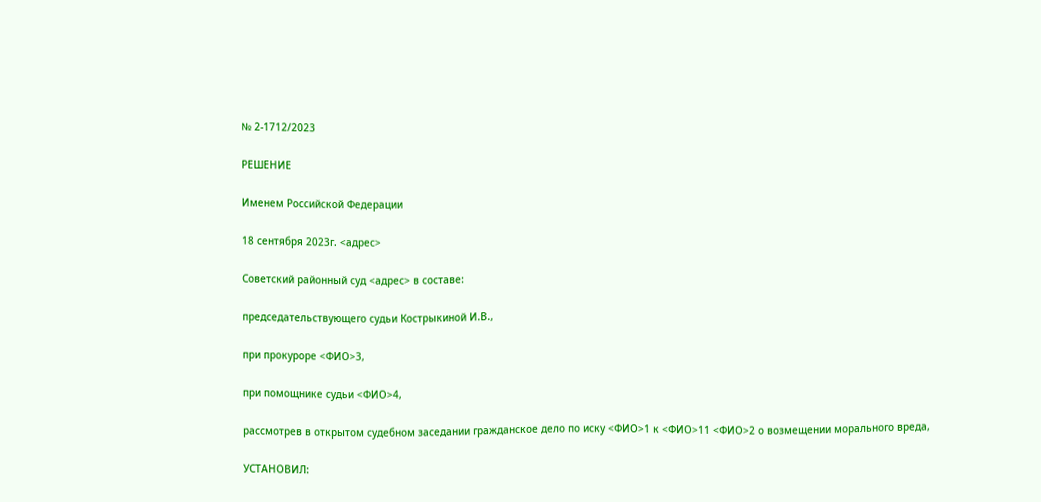№ 2-1712/2023

РЕШЕНИЕ

Именем Российской Федерации

18 сентября 2023г. <адрес>

Советский районный суд <адрес> в составе:

председательствующего судьи Кострыкиной И.В.,

при прокуроре <ФИО>3,

при помощнике судьи <ФИО>4,

рассмотрев в открытом судебном заседании гражданское дело по иску <ФИО>1 к <ФИО>11 <ФИО>2 о возмещении морального вреда,

УСТАНОВИЛ: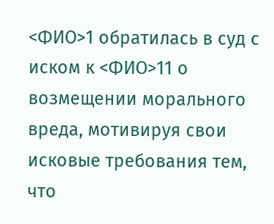<ФИО>1 обратилась в суд с иском к <ФИО>11 о возмещении морального вреда, мотивируя свои исковые требования тем, что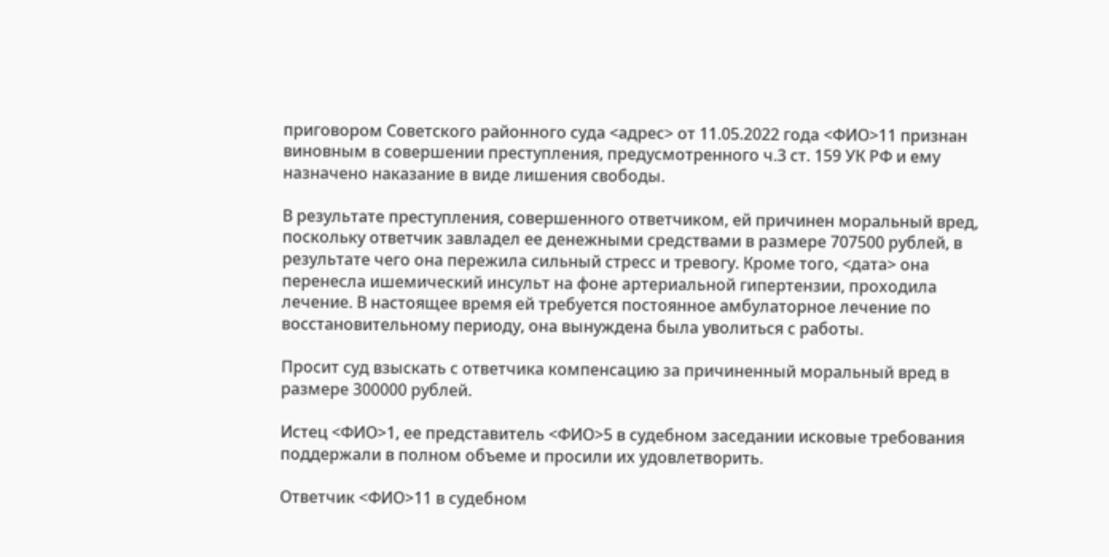приговором Советского районного суда <адрес> от 11.05.2022 года <ФИО>11 признан виновным в совершении преступления, предусмотренного ч.3 ст. 159 УК РФ и ему назначено наказание в виде лишения свободы.

В результате преступления, совершенного ответчиком, ей причинен моральный вред, поскольку ответчик завладел ее денежными средствами в размере 707500 рублей, в результате чего она пережила сильный стресс и тревогу. Кроме того, <дата> она перенесла ишемический инсульт на фоне артериальной гипертензии, проходила лечение. В настоящее время ей требуется постоянное амбулаторное лечение по восстановительному периоду, она вынуждена была уволиться с работы.

Просит суд взыскать с ответчика компенсацию за причиненный моральный вред в размере 300000 рублей.

Истец <ФИО>1, ее представитель <ФИО>5 в судебном заседании исковые требования поддержали в полном объеме и просили их удовлетворить.

Ответчик <ФИО>11 в судебном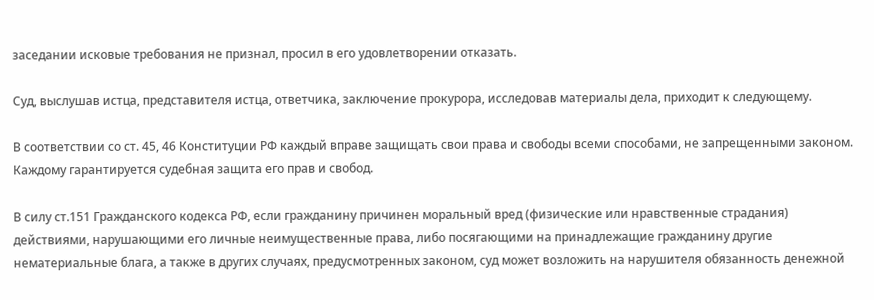заседании исковые требования не признал, просил в его удовлетворении отказать.

Суд, выслушав истца, представителя истца, ответчика, заключение прокурора, исследовав материалы дела, приходит к следующему.

В соответствии со ст. 45, 46 Конституции РФ каждый вправе защищать свои права и свободы всеми способами, не запрещенными законом. Каждому гарантируется судебная защита его прав и свобод.

В силу ст.151 Гражданского кодекса РФ, если гражданину причинен моральный вред (физические или нравственные страдания) действиями, нарушающими его личные неимущественные права, либо посягающими на принадлежащие гражданину другие нематериальные блага, а также в других случаях, предусмотренных законом, суд может возложить на нарушителя обязанность денежной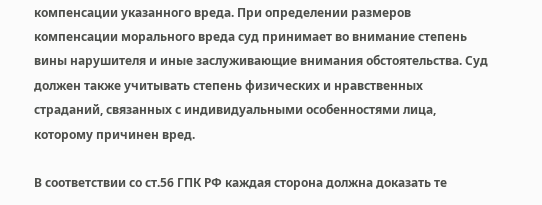компенсации указанного вреда. При определении размеров компенсации морального вреда суд принимает во внимание степень вины нарушителя и иные заслуживающие внимания обстоятельства. Суд должен также учитывать степень физических и нравственных страданий, связанных с индивидуальными особенностями лица, которому причинен вред.

В соответствии со ст.56 ГПК РФ каждая сторона должна доказать те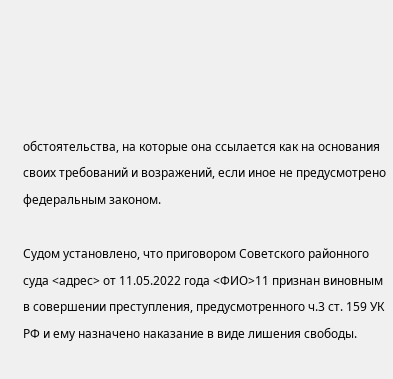обстоятельства, на которые она ссылается как на основания своих требований и возражений, если иное не предусмотрено федеральным законом.

Судом установлено, что приговором Советского районного суда <адрес> от 11.05.2022 года <ФИО>11 признан виновным в совершении преступления, предусмотренного ч.3 ст. 159 УК РФ и ему назначено наказание в виде лишения свободы.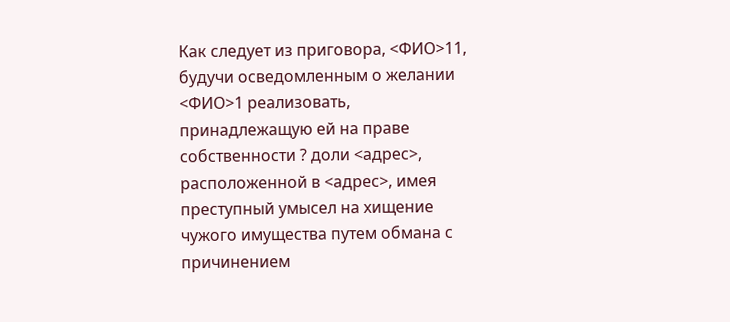Как следует из приговора, <ФИО>11, будучи осведомленным о желании <ФИО>1 реализовать, принадлежащую ей на праве собственности ? доли <адрес>, расположенной в <адрес>, имея преступный умысел на хищение чужого имущества путем обмана с причинением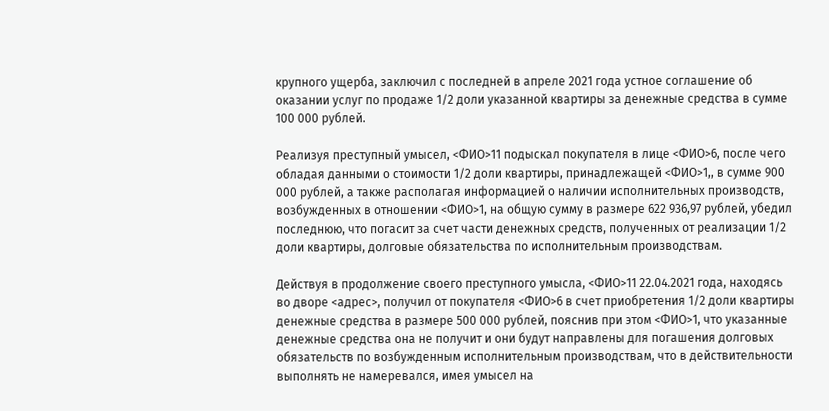крупного ущерба, заключил с последней в апреле 2021 года устное соглашение об оказании услуг по продаже 1/2 доли указанной квартиры за денежные средства в сумме 100 000 рублей.

Реализуя преступный умысел, <ФИО>11 подыскал покупателя в лице <ФИО>6, после чего обладая данными о стоимости 1/2 доли квартиры, принадлежащей <ФИО>1,, в сумме 900 000 рублей, а также располагая информацией о наличии исполнительных производств, возбужденных в отношении <ФИО>1, на общую сумму в размере 622 936,97 рублей, убедил последнюю, что погасит за счет части денежных средств, полученных от реализации 1/2 доли квартиры, долговые обязательства по исполнительным производствам.

Действуя в продолжение своего преступного умысла, <ФИО>11 22.04.2021 года, находясь во дворе <адрес>, получил от покупателя <ФИО>6 в счет приобретения 1/2 доли квартиры денежные средства в размере 500 000 рублей, пояснив при этом <ФИО>1, что указанные денежные средства она не получит и они будут направлены для погашения долговых обязательств по возбужденным исполнительным производствам, что в действительности выполнять не намеревался, имея умысел на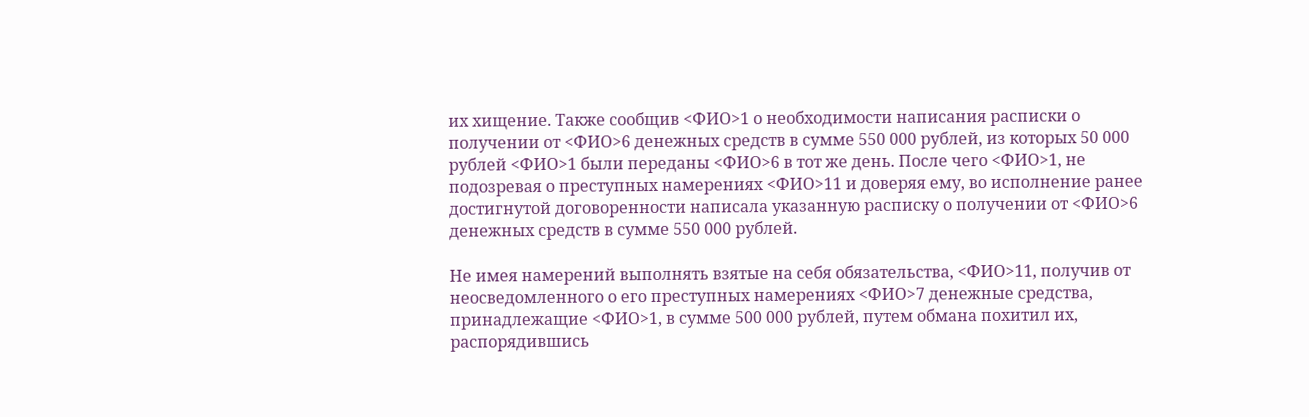их хищение. Также сообщив <ФИО>1 о необходимости написания расписки о получении от <ФИО>6 денежных средств в сумме 550 000 рублей, из которых 50 000 рублей <ФИО>1 были переданы <ФИО>6 в тот же день. После чего <ФИО>1, не подозревая о преступных намерениях <ФИО>11 и доверяя ему, во исполнение ранее достигнутой договоренности написала указанную расписку о получении от <ФИО>6 денежных средств в сумме 550 000 рублей.

Не имея намерений выполнять взятые на себя обязательства, <ФИО>11, получив от неосведомленного о его преступных намерениях <ФИО>7 денежные средства, принадлежащие <ФИО>1, в сумме 500 000 рублей, путем обмана похитил их, распорядившись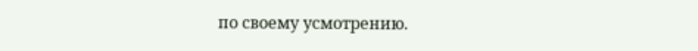по своему усмотрению.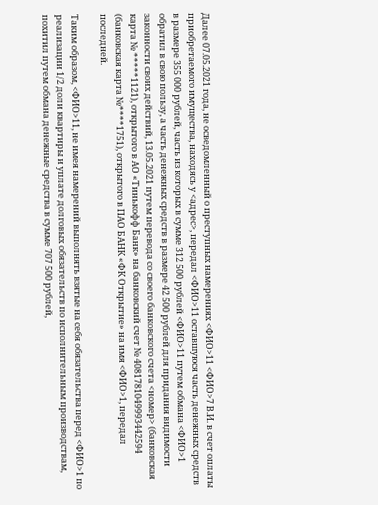Далее 07.05.2021 года, не осведомленный о преступных намерениях <ФИО>11 <ФИО>7 В.И. в счет оплаты приобретаемого имущества, находясь у <адрес>, передал <ФИО>11 оставшуюся часть денежных средств в размере 355 000 рублей, часть из которых в сумме 312 500 рублей <ФИО>11 путем обмана <ФИО>1 обратил в свою пользу, а часть денежных средств в размере 42 500 рублей для придания видимости законности своих действий, 13.05.2021 путем перевода со своего банковского счета <номер> (банковская карта № *****1121), открытого в АО «Тинькофф Банк» на банковский счет № 4081781049993442594 (банковская карта №****1751), открытого в ПАО БАНК «ФК Открытие» на имя <ФИО>1, передал последней.

Таким образом, <ФИО>11, не имея намерений выполнять взятые на себя обязательства перед <ФИО>1 по реализации 1/2 доли квартиры и уплате долговых обязательств по исполнительным производствам, похитил путем обмана денежные средства в сумме 707 500 рублей,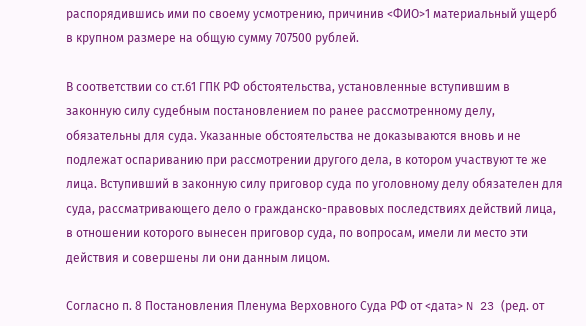распорядившись ими по своему усмотрению, причинив <ФИО>1 материальный ущерб в крупном размере на общую сумму 707500 рублей.

В соответствии со ст.61 ГПК РФ обстоятельства, установленные вступившим в законную силу судебным постановлением по ранее рассмотренному делу, обязательны для суда. Указанные обстоятельства не доказываются вновь и не подлежат оспариванию при рассмотрении другого дела, в котором участвуют те же лица. Вступивший в законную силу приговор суда по уголовному делу обязателен для суда, рассматривающего дело о гражданско-правовых последствиях действий лица, в отношении которого вынесен приговор суда, по вопросам, имели ли место эти действия и совершены ли они данным лицом.

Согласно п. 8 Постановления Пленума Верховного Суда РФ от <дата> N 23 (ред. от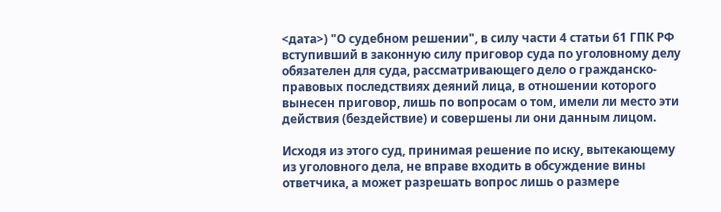<дата>) "О судебном решении", в силу части 4 статьи 61 ГПК РФ вступивший в законную силу приговор суда по уголовному делу обязателен для суда, рассматривающего дело о гражданско-правовых последствиях деяний лица, в отношении которого вынесен приговор, лишь по вопросам о том, имели ли место эти действия (бездействие) и совершены ли они данным лицом.

Исходя из этого суд, принимая решение по иску, вытекающему из уголовного дела, не вправе входить в обсуждение вины ответчика, а может разрешать вопрос лишь о размере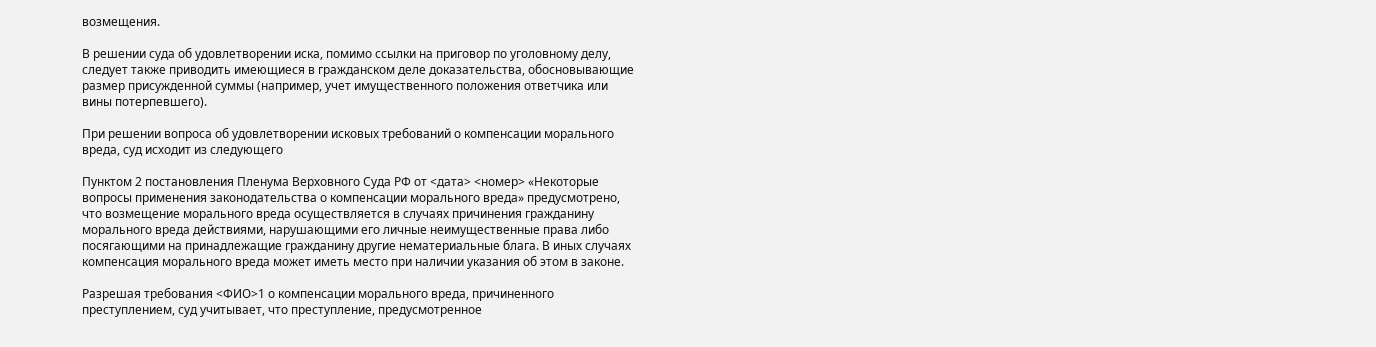возмещения.

В решении суда об удовлетворении иска, помимо ссылки на приговор по уголовному делу, следует также приводить имеющиеся в гражданском деле доказательства, обосновывающие размер присужденной суммы (например, учет имущественного положения ответчика или вины потерпевшего).

При решении вопроса об удовлетворении исковых требований о компенсации морального вреда, суд исходит из следующего

Пунктом 2 постановления Пленума Верховного Суда РФ от <дата> <номер> «Некоторые вопросы применения законодательства о компенсации морального вреда» предусмотрено, что возмещение морального вреда осуществляется в случаях причинения гражданину морального вреда действиями, нарушающими его личные неимущественные права либо посягающими на принадлежащие гражданину другие нематериальные блага. В иных случаях компенсация морального вреда может иметь место при наличии указания об этом в законе.

Разрешая требования <ФИО>1 о компенсации морального вреда, причиненного преступлением, суд учитывает, что преступление, предусмотренное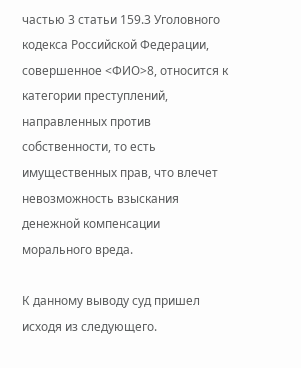частью 3 статьи 159.3 Уголовного кодекса Российской Федерации, совершенное <ФИО>8, относится к категории преступлений, направленных против собственности, то есть имущественных прав, что влечет невозможность взыскания денежной компенсации морального вреда.

К данному выводу суд пришел исходя из следующего.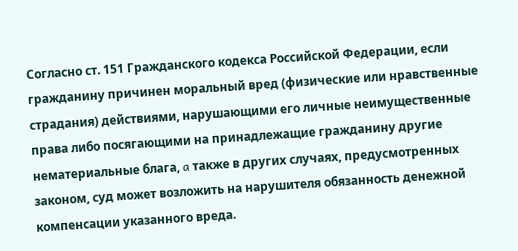Согласно ст. 151 Гражданского кодекса Российской Федерации, если гражданину причинен моральный вред (физические или нравственные страдания) действиями, нарушающими его личные неимущественные права либо посягающими на принадлежащие гражданину другие нематериальные блага, a также в других случаях, предусмотренных законом, суд может возложить на нарушителя обязанность денежной компенсации указанного вреда.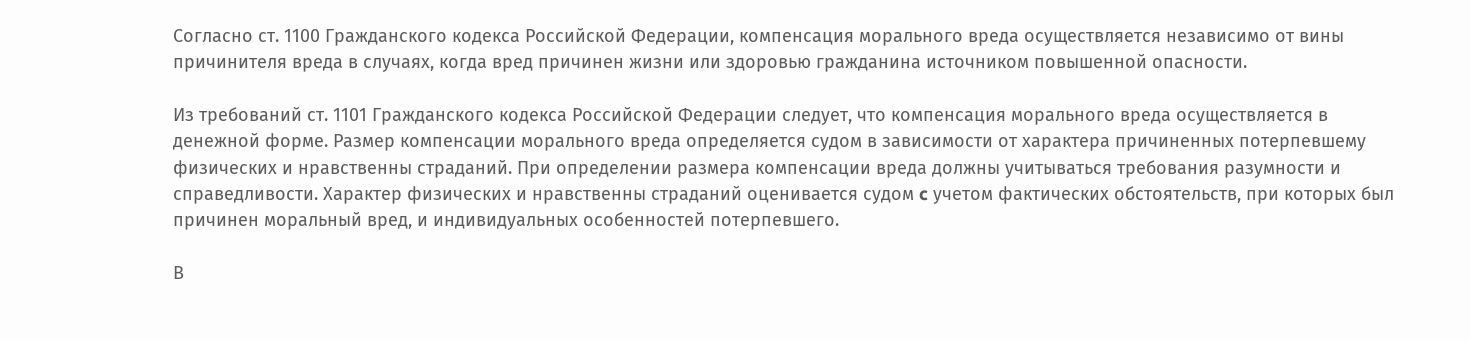Согласно ст. 1100 Гражданского кодекса Российской Федерации, компенсация морального вреда осуществляется независимо от вины причинителя вреда в случаях, когда вред причинен жизни или здоровью гражданина источником повышенной опасности.

Из требований ст. 1101 Гражданского кодекса Российской Федерации следует, что компенсация морального вреда осуществляется в денежной форме. Размер компенсации морального вреда определяется судом в зависимости от характера причиненных потерпевшему физических и нравственны страданий. При определении размера компенсации вреда должны учитываться требования разумности и справедливости. Характер физических и нравственны страданий оценивается судом c учетом фактических обстоятельств, при которых был причинен моральный вред, и индивидуальных особенностей потерпевшего.

В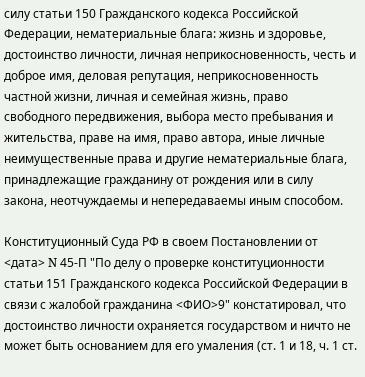силу статьи 150 Гражданского кодекса Российской Федерации, нематериальные блага: жизнь и здоровье, достоинство личности, личная неприкосновенность, честь и доброе имя, деловая репутация, неприкосновенность частной жизни, личная и семейная жизнь, право свободного передвижения, выбора место пребывания и жительства, праве на имя, право автора, иные личные неимущественные права и другие нематериальные блага, принадлежащие гражданину от рождения или в силу закона, неотчуждаемы и непередаваемы иным способом.

Конституционный Суда РФ в своем Постановлении от <дата> N 45-П "По делу о проверке конституционности статьи 151 Гражданского кодекса Российской Федерации в связи с жалобой гражданина <ФИО>9" констатировал, что достоинство личности охраняется государством и ничто не может быть основанием для его умаления (ст. 1 и 18, ч. 1 ст.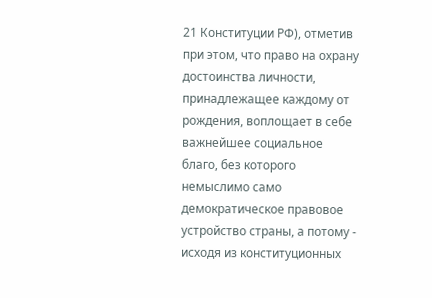21 Конституции РФ), отметив при этом, что право на охрану достоинства личности, принадлежащее каждому от рождения, воплощает в себе важнейшее социальное благо, без которого немыслимо само демократическое правовое устройство страны, а потому - исходя из конституционных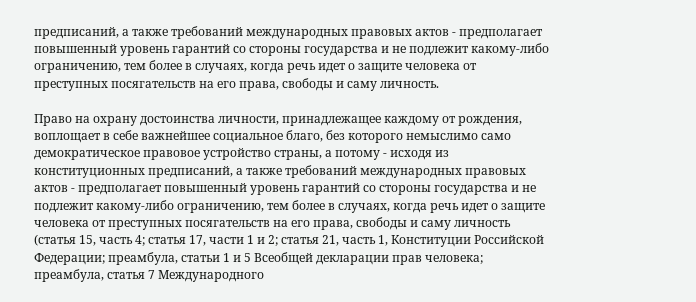предписаний, а также требований международных правовых актов - предполагает повышенный уровень гарантий со стороны государства и не подлежит какому-либо ограничению, тем более в случаях, когда речь идет о защите человека от преступных посягательств на его права, свободы и саму личность.

Право на охрану достоинства личности, принадлежащее каждому от рождения, воплощает в себе важнейшее социальное благо, без которого немыслимо само демократическое правовое устройство страны, а потому - исходя из конституционных предписаний, а также требований международных правовых актов - предполагает повышенный уровень гарантий со стороны государства и не подлежит какому-либо ограничению, тем более в случаях, когда речь идет о защите человека от преступных посягательств на его права, свободы и саму личность (статья 15, часть 4; статья 17, части 1 и 2; статья 21, часть 1, Конституции Российской Федерации; преамбула, статьи 1 и 5 Всеобщей декларации прав человека; преамбула, статья 7 Международного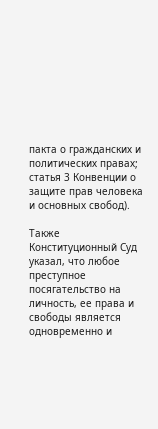пакта о гражданских и политических правах; статья 3 Конвенции о защите прав человека и основных свобод).

Также Конституционный Суд указал, что любое преступное посягательство на личность, ее права и свободы является одновременно и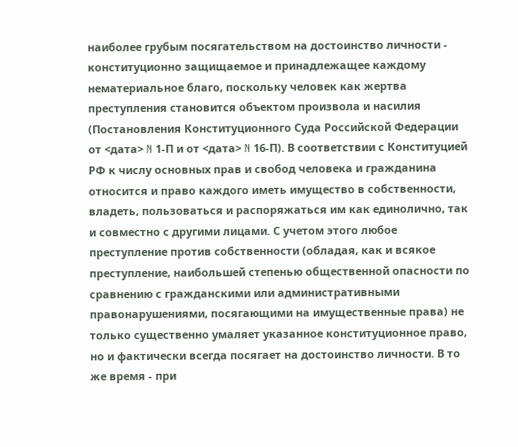наиболее грубым посягательством на достоинство личности - конституционно защищаемое и принадлежащее каждому нематериальное благо, поскольку человек как жертва преступления становится объектом произвола и насилия (Постановления Конституционного Суда Российской Федерации от <дата> N 1-П и от <дата> N 16-П). В соответствии с Конституцией РФ к числу основных прав и свобод человека и гражданина относится и право каждого иметь имущество в собственности, владеть, пользоваться и распоряжаться им как единолично, так и совместно с другими лицами. С учетом этого любое преступление против собственности (обладая, как и всякое преступление, наибольшей степенью общественной опасности по сравнению с гражданскими или административными правонарушениями, посягающими на имущественные права) не только существенно умаляет указанное конституционное право, но и фактически всегда посягает на достоинство личности. В то же время - при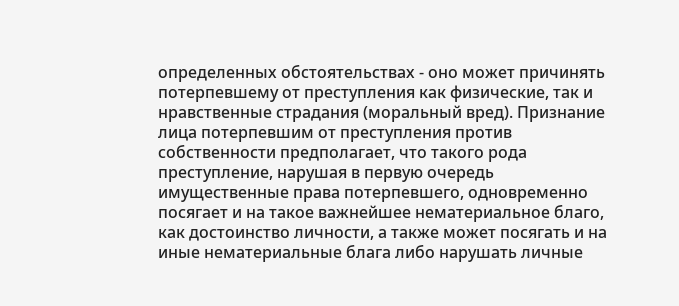определенных обстоятельствах - оно может причинять потерпевшему от преступления как физические, так и нравственные страдания (моральный вред). Признание лица потерпевшим от преступления против собственности предполагает, что такого рода преступление, нарушая в первую очередь имущественные права потерпевшего, одновременно посягает и на такое важнейшее нематериальное благо, как достоинство личности, а также может посягать и на иные нематериальные блага либо нарушать личные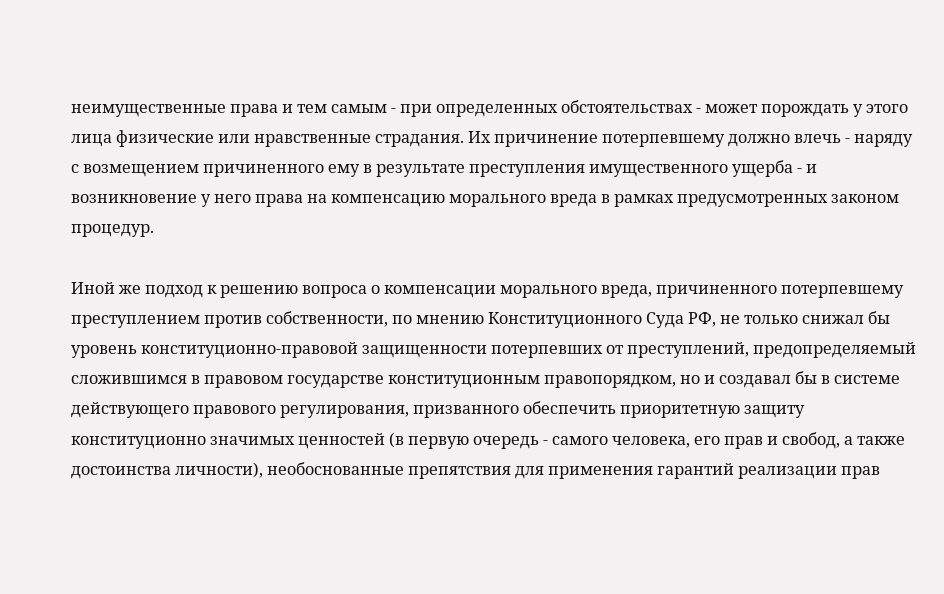неимущественные права и тем самым - при определенных обстоятельствах - может порождать у этого лица физические или нравственные страдания. Их причинение потерпевшему должно влечь - наряду с возмещением причиненного ему в результате преступления имущественного ущерба - и возникновение у него права на компенсацию морального вреда в рамках предусмотренных законом процедур.

Иной же подход к решению вопроса о компенсации морального вреда, причиненного потерпевшему преступлением против собственности, по мнению Конституционного Суда РФ, не только снижал бы уровень конституционно-правовой защищенности потерпевших от преступлений, предопределяемый сложившимся в правовом государстве конституционным правопорядком, но и создавал бы в системе действующего правового регулирования, призванного обеспечить приоритетную защиту конституционно значимых ценностей (в первую очередь - самого человека, его прав и свобод, а также достоинства личности), необоснованные препятствия для применения гарантий реализации прав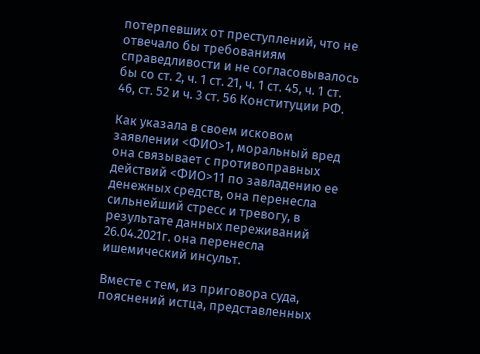потерпевших от преступлений, что не отвечало бы требованиям справедливости и не согласовывалось бы со ст. 2, ч. 1 ст. 21, ч. 1 ст. 45, ч. 1 ст. 46, ст. 52 и ч. 3 ст. 56 Конституции РФ.

Как указала в своем исковом заявлении <ФИО>1, моральный вред она связывает с противоправных действий <ФИО>11 по завладению ее денежных средств, она перенесла сильнейший стресс и тревогу, в результате данных переживаний 26.04.2021г. она перенесла ишемический инсульт.

Вместе с тем, из приговора суда, пояснений истца, представленных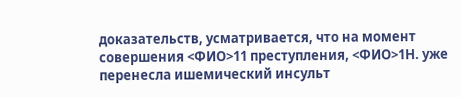доказательств, усматривается, что на момент совершения <ФИО>11 преступления, <ФИО>1Н. уже перенесла ишемический инсульт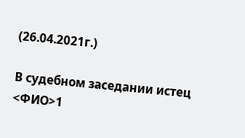(26.04.2021г.)

В судебном заседании истец <ФИО>1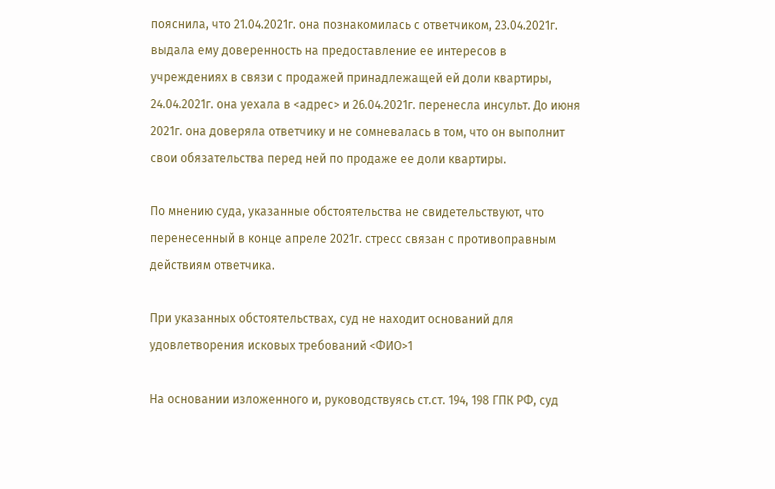пояснила, что 21.04.2021г. она познакомилась с ответчиком, 23.04.2021г. выдала ему доверенность на предоставление ее интересов в учреждениях в связи с продажей принадлежащей ей доли квартиры, 24.04.2021г. она уехала в <адрес> и 26.04.2021г. перенесла инсульт. До июня 2021г. она доверяла ответчику и не сомневалась в том, что он выполнит свои обязательства перед ней по продаже ее доли квартиры.

По мнению суда, указанные обстоятельства не свидетельствуют, что перенесенный в конце апреле 2021г. стресс связан с противоправным действиям ответчика.

При указанных обстоятельствах, суд не находит оснований для удовлетворения исковых требований <ФИО>1

На основании изложенного и, руководствуясь ст.ст. 194, 198 ГПК РФ, суд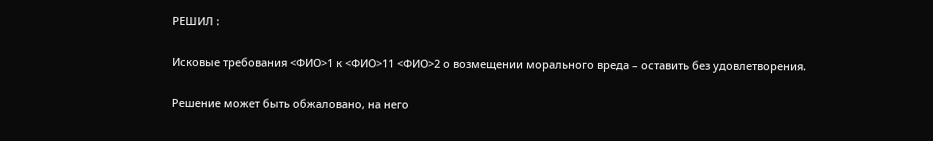РЕШИЛ :

Исковые требования <ФИО>1 к <ФИО>11 <ФИО>2 о возмещении морального вреда – оставить без удовлетворения.

Решение может быть обжаловано, на него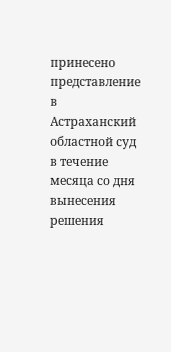принесено представление в Астраханский областной суд в течение месяца со дня вынесения решения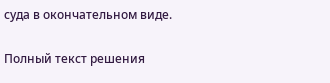суда в окончательном виде.

Полный текст решения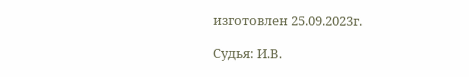изготовлен 25.09.2023г.

Судья: И.В.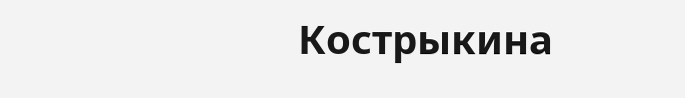Кострыкина